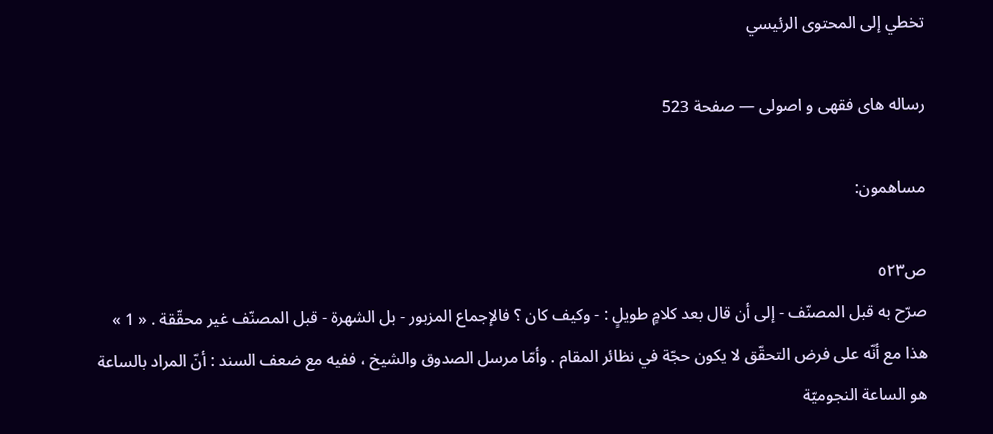تخطي إلى المحتوى الرئيسي

رساله هاى فقهى و اصولى — صفحة 523

مساهمون:

ص٥٢٣
صرّح به قبل المصنّف - إلى أن قال بعد كلامٍ طويلٍ : - وكيف كان ؟ فالإجماع المزبور - بل الشهرة - قبل المصنّف غير محقّقة . « 1 » هذا مع أنّه على فرض التحقّق لا يكون حجّة في نظائر المقام . وأمّا مرسل الصدوق والشيخ ، ففيه مع ضعف السند : أنّ المراد بالساعة هو الساعة النجوميّة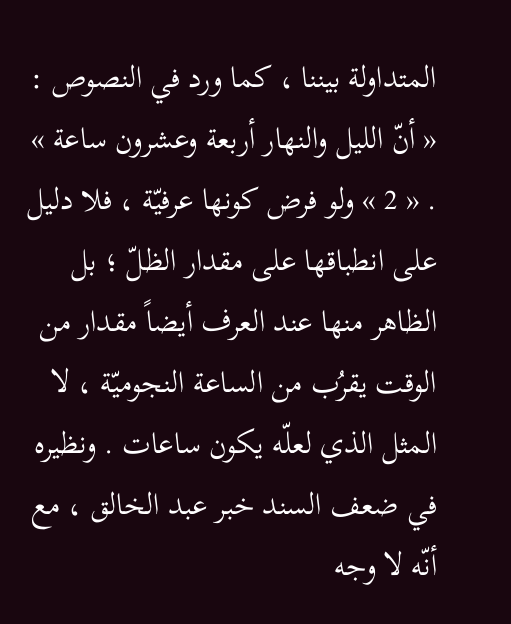المتداولة بيننا ، كما ورد في النصوص : « أنّ الليل والنهار أربعة وعشرون ساعة » . « 2 » ولو فرض كونها عرفيّة ، فلا دليل على انطباقها على مقدار الظلّ ؛ بل الظاهر منها عند العرف أيضاً مقدار من الوقت يقرُب من الساعة النجوميّة ، لا المثل الذي لعلّه يكون ساعات . ونظيره في ضعف السند خبر عبد الخالق ، مع أنّه لا وجه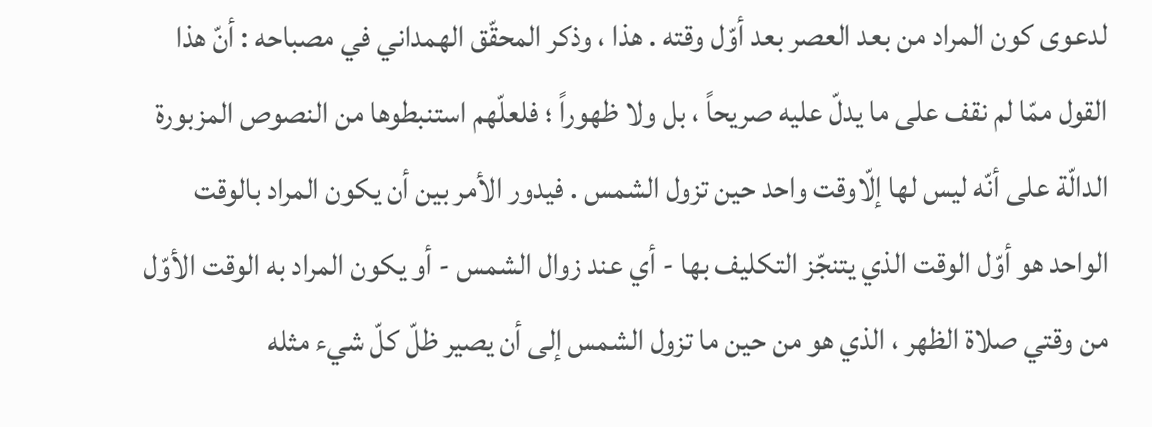لدعوى كون المراد من بعد العصر بعد أوّل وقته . هذا ، وذكر المحقّق الهمداني في مصباحه : أنّ هذا القول ممّا لم نقف على ما يدلّ عليه صريحاً ، بل ولا ظهوراً ؛ فلعلّهم استنبطوها من النصوص المزبورة الدالّة على أنّه ليس لها إلّاوقت واحد حين تزول الشمس . فيدور الأمر بين أن يكون المراد بالوقت الواحد هو أوّل الوقت الذي يتنجّز التكليف بها - أي عند زوال الشمس - أو يكون المراد به الوقت الأوّل من وقتي صلاة الظهر ، الذي هو من حين ما تزول الشمس إلى أن يصير ظلّ كلّ شيء مثله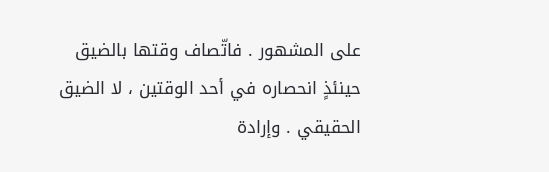على المشهور . فاتّصاف وقتها بالضيق حينئذٍ انحصاره في أحد الوقتين ، لا الضيق الحقيقي . وإرادة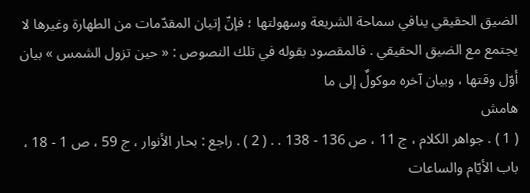الضيق الحقيقي ينافي سماحة الشريعة وسهولتها ؛ فإنّ إتيان المقدّمات من الطهارة وغيرها لا يجتمع مع الضيق الحقيقي . فالمقصود بقوله في تلك النصوص : « حين تزول الشمس » بيان أوّل وقتها ، وبيان آخره موكولٌ إلى ما
هامش
( 1 ) . جواهر الكلام ، ج 11 ، ص 136 - 138 . . ( 2 ) . راجع : بحار الأنوار ، ج 59 ، ص 1 - 18 ، باب الأيّام والساعات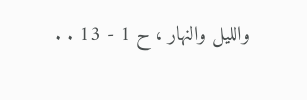والليل والنهار ، ح 1 - 13 . .